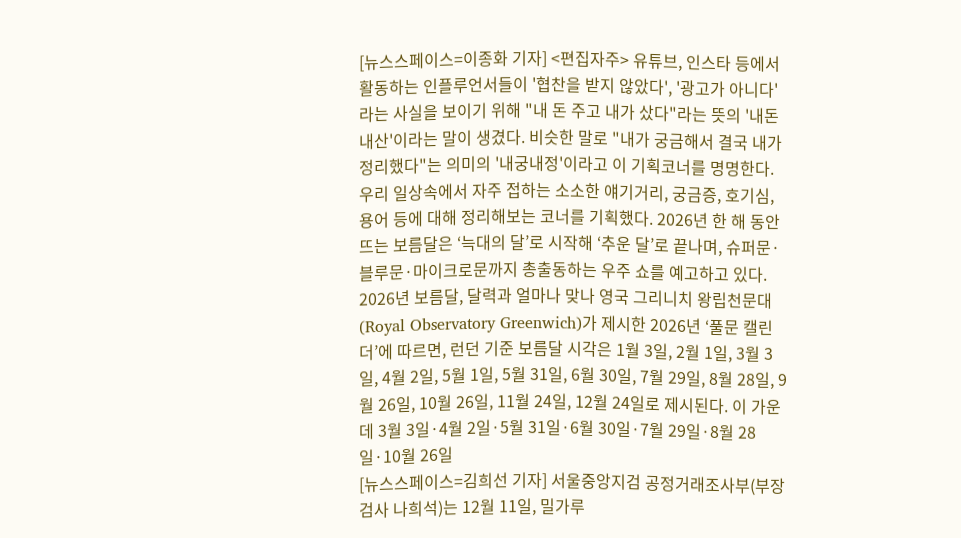[뉴스스페이스=이종화 기자] <편집자주> 유튜브, 인스타 등에서 활동하는 인플루언서들이 '협찬을 받지 않았다', '광고가 아니다'라는 사실을 보이기 위해 "내 돈 주고 내가 샀다"라는 뜻의 '내돈내산'이라는 말이 생겼다. 비슷한 말로 "내가 궁금해서 결국 내가 정리했다"는 의미의 '내궁내정'이라고 이 기획코너를 명명한다. 우리 일상속에서 자주 접하는 소소한 얘기거리, 궁금증, 호기심, 용어 등에 대해 정리해보는 코너를 기획했다. 2026년 한 해 동안 뜨는 보름달은 ‘늑대의 달’로 시작해 ‘추운 달’로 끝나며, 슈퍼문·블루문·마이크로문까지 총출동하는 우주 쇼를 예고하고 있다. 2026년 보름달, 달력과 얼마나 맞나 영국 그리니치 왕립천문대(Royal Observatory Greenwich)가 제시한 2026년 ‘풀문 캘린더’에 따르면, 런던 기준 보름달 시각은 1월 3일, 2월 1일, 3월 3일, 4월 2일, 5월 1일, 5월 31일, 6월 30일, 7월 29일, 8월 28일, 9월 26일, 10월 26일, 11월 24일, 12월 24일로 제시된다. 이 가운데 3월 3일·4월 2일·5월 31일·6월 30일·7월 29일·8월 28일·10월 26일
[뉴스스페이스=김희선 기자] 서울중앙지검 공정거래조사부(부장검사 나희석)는 12월 11일, 밀가루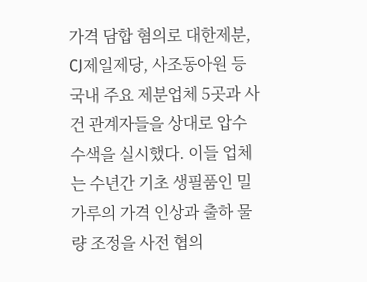가격 담합 혐의로 대한제분, CJ제일제당, 사조동아원 등 국내 주요 제분업체 5곳과 사건 관계자들을 상대로 압수수색을 실시했다. 이들 업체는 수년간 기초 생필품인 밀가루의 가격 인상과 출하 물량 조정을 사전 협의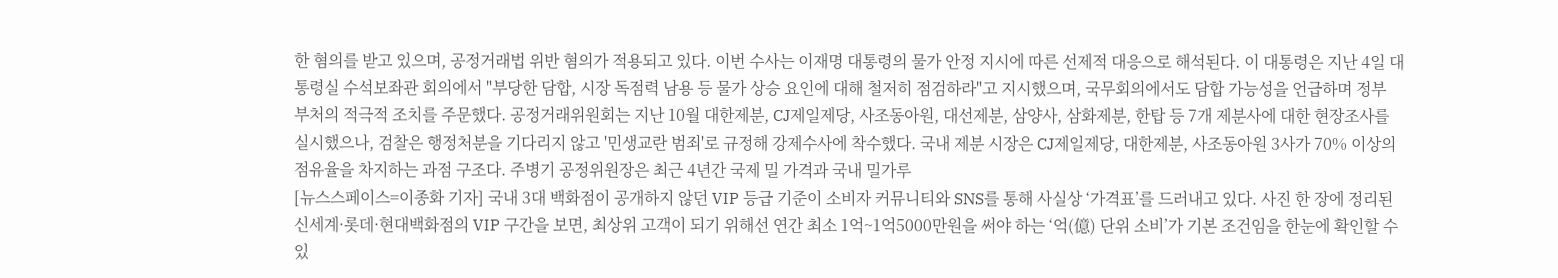한 혐의를 받고 있으며, 공정거래법 위반 혐의가 적용되고 있다. 이번 수사는 이재명 대통령의 물가 안정 지시에 따른 선제적 대응으로 해석된다. 이 대통령은 지난 4일 대통령실 수석보좌관 회의에서 "부당한 담합, 시장 독점력 남용 등 물가 상승 요인에 대해 철저히 점검하라"고 지시했으며, 국무회의에서도 담합 가능성을 언급하며 정부 부처의 적극적 조치를 주문했다. 공정거래위원회는 지난 10월 대한제분, CJ제일제당, 사조동아원, 대선제분, 삼양사, 삼화제분, 한탑 등 7개 제분사에 대한 현장조사를 실시했으나, 검찰은 행정처분을 기다리지 않고 '민생교란 범죄'로 규정해 강제수사에 착수했다. 국내 제분 시장은 CJ제일제당, 대한제분, 사조동아원 3사가 70% 이상의 점유율을 차지하는 과점 구조다. 주병기 공정위원장은 최근 4년간 국제 밀 가격과 국내 밀가루
[뉴스스페이스=이종화 기자] 국내 3대 백화점이 공개하지 않던 VIP 등급 기준이 소비자 커뮤니티와 SNS를 통해 사실상 ‘가격표’를 드러내고 있다. 사진 한 장에 정리된 신세계·롯데·현대백화점의 VIP 구간을 보면, 최상위 고객이 되기 위해선 연간 최소 1억~1억5000만원을 써야 하는 ‘억(億) 단위 소비’가 기본 조건임을 한눈에 확인할 수 있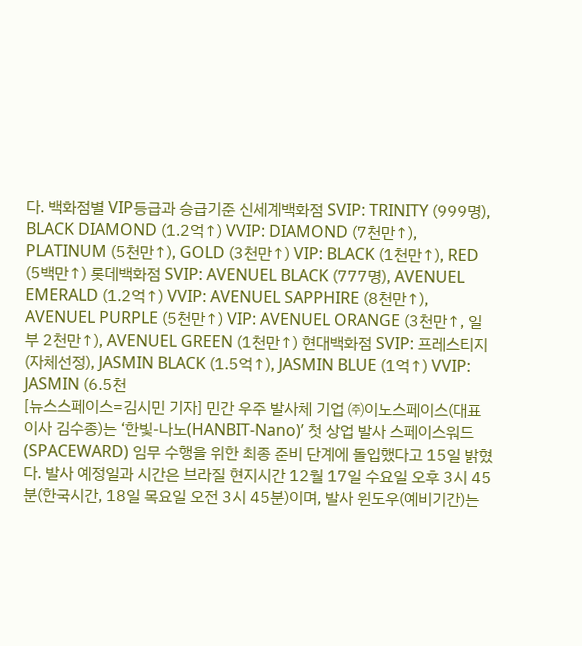다. 백화점별 VIP등급과 승급기준 신세계백화점 SVIP: TRINITY (999명), BLACK DIAMOND (1.2억↑) VVIP: DIAMOND (7천만↑), PLATINUM (5천만↑), GOLD (3천만↑) VIP: BLACK (1천만↑), RED (5백만↑) 롯데백화점 SVIP: AVENUEL BLACK (777명), AVENUEL EMERALD (1.2억↑) VVIP: AVENUEL SAPPHIRE (8천만↑), AVENUEL PURPLE (5천만↑) VIP: AVENUEL ORANGE (3천만↑, 일부 2천만↑), AVENUEL GREEN (1천만↑) 현대백화점 SVIP: 프레스티지(자체선정), JASMIN BLACK (1.5억↑), JASMIN BLUE (1억↑) VVIP: JASMIN (6.5천
[뉴스스페이스=김시민 기자] 민간 우주 발사체 기업 ㈜이노스페이스(대표이사 김수종)는 ‘한빛-나노(HANBIT-Nano)’ 첫 상업 발사 스페이스워드(SPACEWARD) 임무 수행을 위한 최종 준비 단계에 돌입했다고 15일 밝혔다. 발사 예정일과 시간은 브라질 현지시간 12월 17일 수요일 오후 3시 45분(한국시간, 18일 목요일 오전 3시 45분)이며, 발사 윈도우(예비기간)는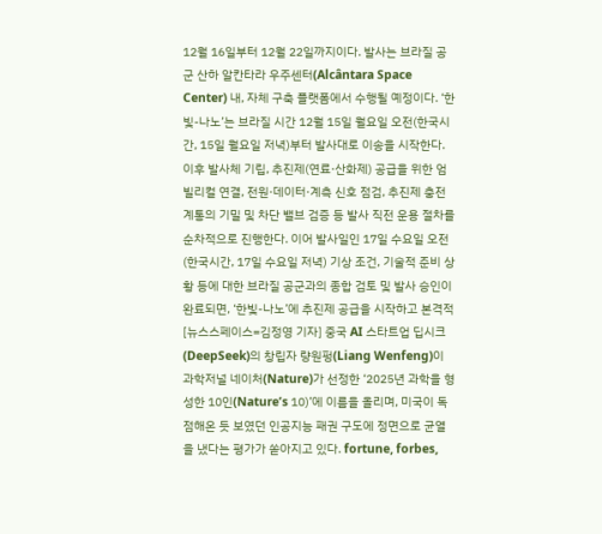12월 16일부터 12월 22일까지이다. 발사는 브라질 공군 산하 알칸타라 우주센터(Alcântara Space Center) 내, 자체 구축 플랫폼에서 수행될 예정이다. ‘한빛-나노’는 브라질 시간 12월 15일 월요일 오전(한국시간, 15일 월요일 저녁)부터 발사대로 이송을 시작한다. 이후 발사체 기립, 추진제(연료·산화제) 공급을 위한 엄빌리컬 연결, 전원·데이터·계측 신호 점검, 추진제 충전 계통의 기밀 및 차단 밸브 검증 등 발사 직전 운용 절차를 순차적으로 진행한다. 이어 발사일인 17일 수요일 오전(한국시간, 17일 수요일 저녁) 기상 조건, 기술적 준비 상황 등에 대한 브라질 공군과의 종합 검토 및 발사 승인이 완료되면, ‘한빛-나노’에 추진제 공급을 시작하고 본격적
[뉴스스페이스=김정영 기자] 중국 AI 스타트업 딥시크(DeepSeek)의 창립자 량원펑(Liang Wenfeng)이 과학저널 네이처(Nature)가 선정한 ‘2025년 과학을 형성한 10인(Nature’s 10)’에 이름을 올리며, 미국이 독점해온 듯 보였던 인공지능 패권 구도에 정면으로 균열을 냈다는 평가가 쏟아지고 있다. fortune, forbes,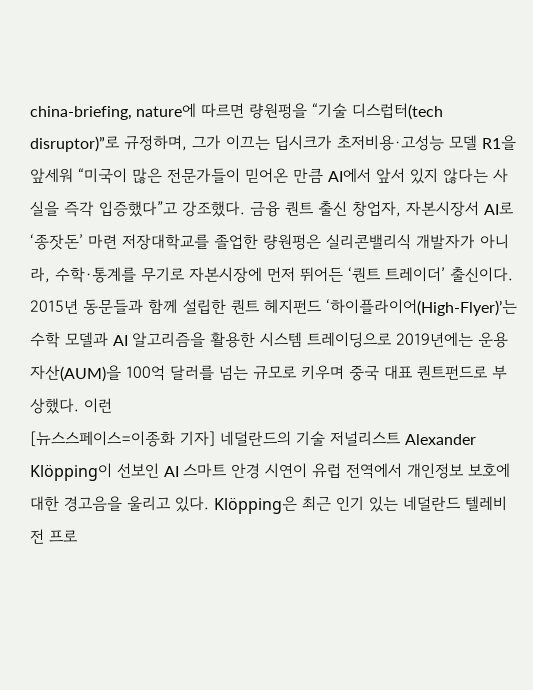china-briefing, nature에 따르면 량원펑을 “기술 디스럽터(tech disruptor)”로 규정하며, 그가 이끄는 딥시크가 초저비용·고성능 모델 R1을 앞세워 “미국이 많은 전문가들이 믿어온 만큼 AI에서 앞서 있지 않다는 사실을 즉각 입증했다”고 강조했다. 금융 퀀트 출신 창업자, 자본시장서 AI로 ‘종잣돈’ 마련 저장대학교를 졸업한 량원펑은 실리콘밸리식 개발자가 아니라, 수학·통계를 무기로 자본시장에 먼저 뛰어든 ‘퀀트 트레이더’ 출신이다. 2015년 동문들과 함께 설립한 퀀트 헤지펀드 ‘하이플라이어(High-Flyer)’는 수학 모델과 AI 알고리즘을 활용한 시스템 트레이딩으로 2019년에는 운용자산(AUM)을 100억 달러를 넘는 규모로 키우며 중국 대표 퀀트펀드로 부상했다. 이런
[뉴스스페이스=이종화 기자] 네덜란드의 기술 저널리스트 Alexander Klöpping이 선보인 AI 스마트 안경 시연이 유럽 전역에서 개인정보 보호에 대한 경고음을 울리고 있다. Klöpping은 최근 인기 있는 네덜란드 텔레비전 프로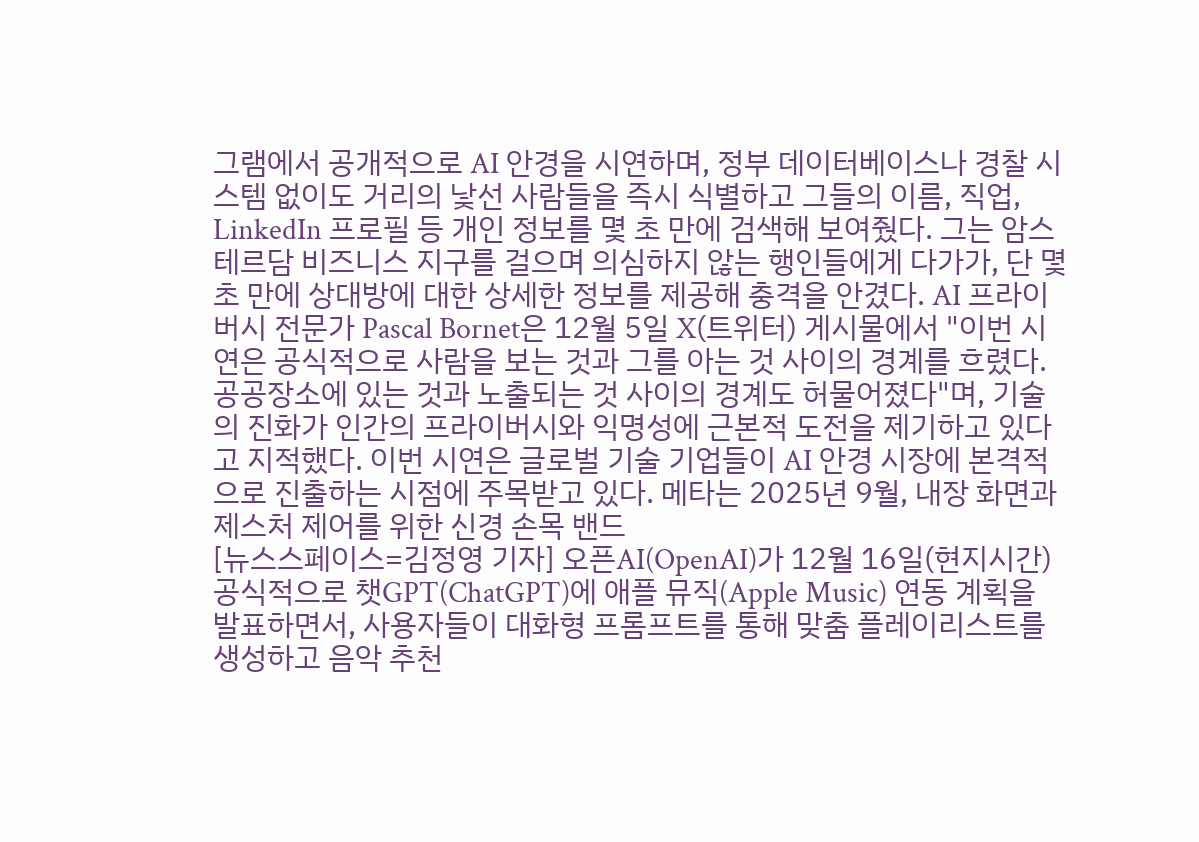그램에서 공개적으로 AI 안경을 시연하며, 정부 데이터베이스나 경찰 시스템 없이도 거리의 낯선 사람들을 즉시 식별하고 그들의 이름, 직업, LinkedIn 프로필 등 개인 정보를 몇 초 만에 검색해 보여줬다. 그는 암스테르담 비즈니스 지구를 걸으며 의심하지 않는 행인들에게 다가가, 단 몇 초 만에 상대방에 대한 상세한 정보를 제공해 충격을 안겼다. AI 프라이버시 전문가 Pascal Bornet은 12월 5일 X(트위터) 게시물에서 "이번 시연은 공식적으로 사람을 보는 것과 그를 아는 것 사이의 경계를 흐렸다. 공공장소에 있는 것과 노출되는 것 사이의 경계도 허물어졌다"며, 기술의 진화가 인간의 프라이버시와 익명성에 근본적 도전을 제기하고 있다고 지적했다. 이번 시연은 글로벌 기술 기업들이 AI 안경 시장에 본격적으로 진출하는 시점에 주목받고 있다. 메타는 2025년 9월, 내장 화면과 제스처 제어를 위한 신경 손목 밴드
[뉴스스페이스=김정영 기자] 오픈AI(OpenAI)가 12월 16일(현지시간) 공식적으로 챗GPT(ChatGPT)에 애플 뮤직(Apple Music) 연동 계획을 발표하면서, 사용자들이 대화형 프롬프트를 통해 맞춤 플레이리스트를 생성하고 음악 추천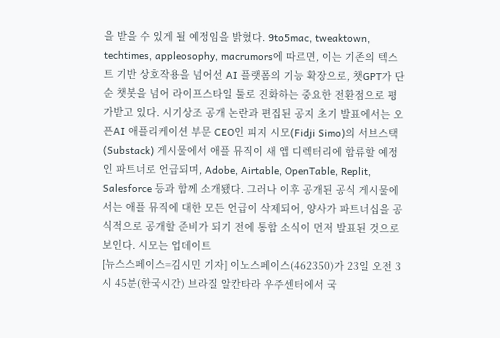을 받을 수 있게 될 예정임을 밝혔다. 9to5mac, tweaktown, techtimes, appleosophy, macrumors에 따르면, 이는 기존의 텍스트 기반 상호작용을 넘어선 AI 플랫폼의 기능 확장으로, 챗GPT가 단순 챗봇을 넘어 라이프스타일 툴로 진화하는 중요한 전환점으로 평가받고 있다. 시기상조 공개 논란과 편집된 공지 초기 발표에서는 오픈AI 애플리케이션 부문 CEO인 피지 시모(Fidji Simo)의 서브스택(Substack) 게시물에서 애플 뮤직이 새 앱 디렉터리에 합류할 예정인 파트너로 언급되며, Adobe, Airtable, OpenTable, Replit, Salesforce 등과 함께 소개됐다. 그러나 이후 공개된 공식 게시물에서는 애플 뮤직에 대한 모든 언급이 삭제되어, 양사가 파트너십을 공식적으로 공개할 준비가 되기 전에 통합 소식이 먼저 발표된 것으로 보인다. 시모는 업데이트
[뉴스스페이스=김시민 기자] 이노스페이스(462350)가 23일 오전 3시 45분(한국시간) 브라질 알칸타라 우주센터에서 국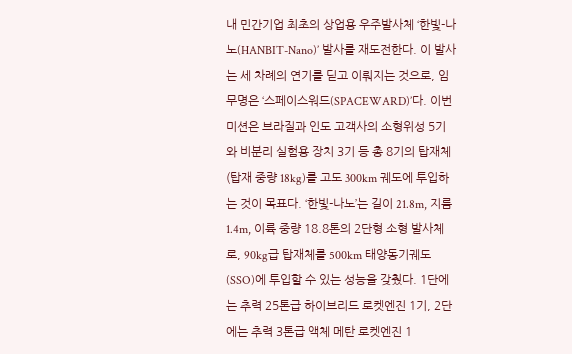내 민간기업 최초의 상업용 우주발사체 ‘한빛-나노(HANBIT-Nano)’ 발사를 재도전한다. 이 발사는 세 차례의 연기를 딛고 이뤄지는 것으로, 임무명은 ‘스페이스워드(SPACEWARD)’다. 이번 미션은 브라질과 인도 고객사의 소형위성 5기와 비분리 실험용 장치 3기 등 총 8기의 탑재체(탑재 중량 18kg)를 고도 300km 궤도에 투입하는 것이 목표다. ‘한빛-나노’는 길이 21.8m, 지름 1.4m, 이륙 중량 18.8톤의 2단형 소형 발사체로, 90kg급 탑재체를 500km 태양동기궤도(SSO)에 투입할 수 있는 성능을 갖췄다. 1단에는 추력 25톤급 하이브리드 로켓엔진 1기, 2단에는 추력 3톤급 액체 메탄 로켓엔진 1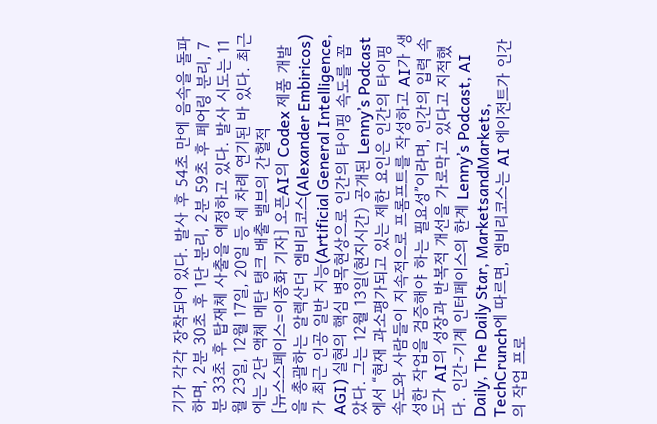기가 각각 장착되어 있다. 발사 후 54초 만에 음속을 돌파하며, 2분 30초 후 1단 분리, 2분 59초 후 페어링 분리, 7분 33초 후 탑재체 사출을 예정하고 있다. 발사 시도는 11월 23일, 12월 17일, 20일 등 세 차례 연기된 바 있다. 최근에는 2단 액체 메탄 탱크 배출 밸브의 간헐적
[뉴스스페이스=이종화 기자] 오픈AI의 Codex 제품 개발을 총괄하는 알렉산더 엠비리코스(Alexander Embiricos)가 최근 인공 일반 지능(Artificial General Intelligence, AGI) 실현의 핵심 병목현상으로 인간의 타이핑 속도를 꼽았다. 그는 12월 13일(현지시간) 공개된 Lenny’s Podcast에서 “현재 과소평가되고 있는 제한 요인은 인간의 타이핑 속도와 사람들이 지속적으로 프롬프트를 작성하고 AI가 생성한 작업을 검증해야 하는 필요성”이라며, 인간의 입력 속도가 AI의 성장과 반복적 개선을 가로막고 있다고 지적했다. 인간-기계 인터페이스의 한계 Lenny’s Podcast, AI Daily, The Daily Star, MarketsandMarkets, TechCrunch에 따르면, 엠비리코스는 AI 에이전트가 인간의 작업 프로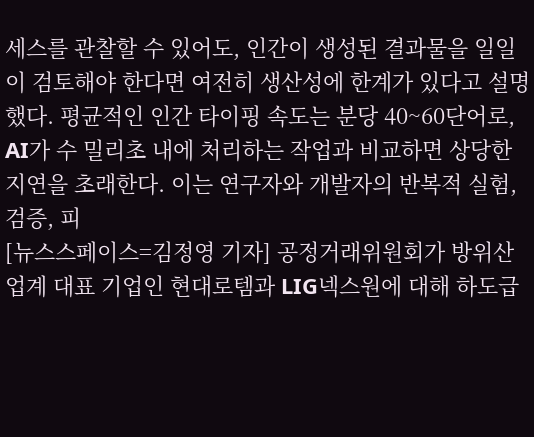세스를 관찰할 수 있어도, 인간이 생성된 결과물을 일일이 검토해야 한다면 여전히 생산성에 한계가 있다고 설명했다. 평균적인 인간 타이핑 속도는 분당 40~60단어로, AI가 수 밀리초 내에 처리하는 작업과 비교하면 상당한 지연을 초래한다. 이는 연구자와 개발자의 반복적 실험, 검증, 피
[뉴스스페이스=김정영 기자] 공정거래위원회가 방위산업계 대표 기업인 현대로템과 LIG넥스원에 대해 하도급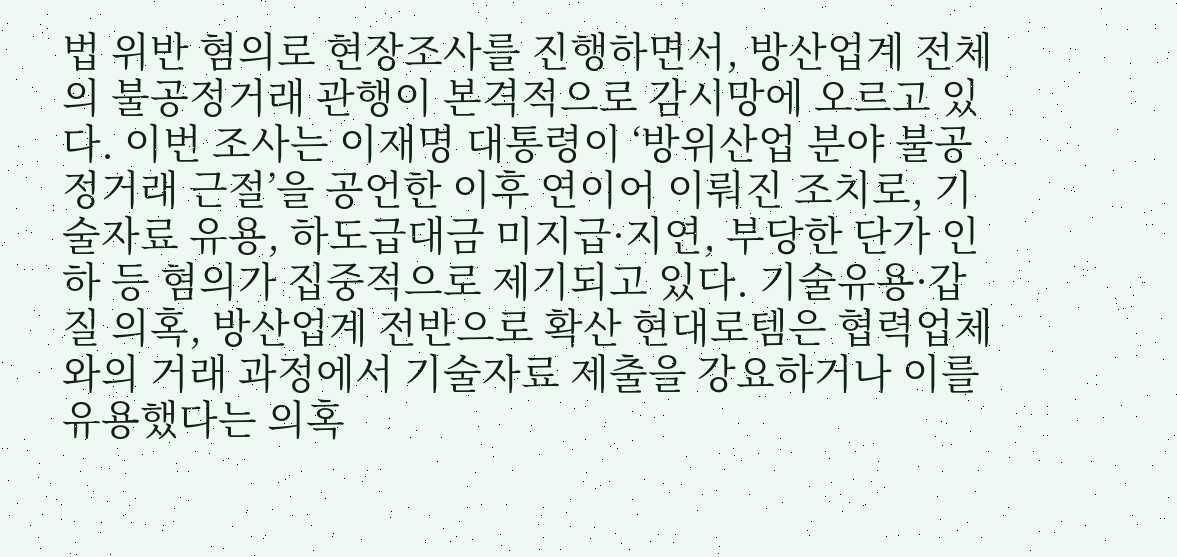법 위반 혐의로 현장조사를 진행하면서, 방산업계 전체의 불공정거래 관행이 본격적으로 감시망에 오르고 있다. 이번 조사는 이재명 대통령이 ‘방위산업 분야 불공정거래 근절’을 공언한 이후 연이어 이뤄진 조치로, 기술자료 유용, 하도급대금 미지급·지연, 부당한 단가 인하 등 혐의가 집중적으로 제기되고 있다. 기술유용·갑질 의혹, 방산업계 전반으로 확산 현대로템은 협력업체와의 거래 과정에서 기술자료 제출을 강요하거나 이를 유용했다는 의혹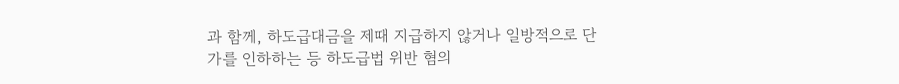과 함께, 하도급대금을 제때 지급하지 않거나 일방적으로 단가를 인하하는 등 하도급법 위반 혐의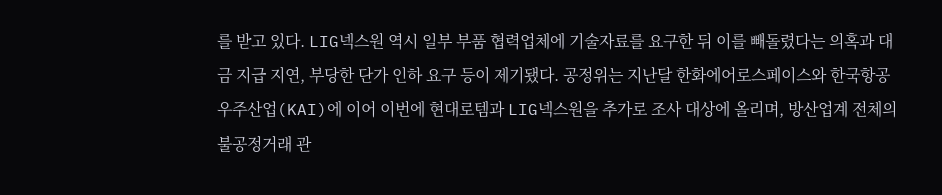를 받고 있다. LIG넥스원 역시 일부 부품 협력업체에 기술자료를 요구한 뒤 이를 빼돌렸다는 의혹과 대금 지급 지연, 부당한 단가 인하 요구 등이 제기됐다. 공정위는 지난달 한화에어로스페이스와 한국항공우주산업(KAI)에 이어 이번에 현대로템과 LIG넥스원을 추가로 조사 대상에 올리며, 방산업계 전체의 불공정거래 관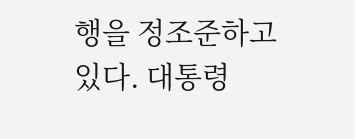행을 정조준하고 있다. 대통령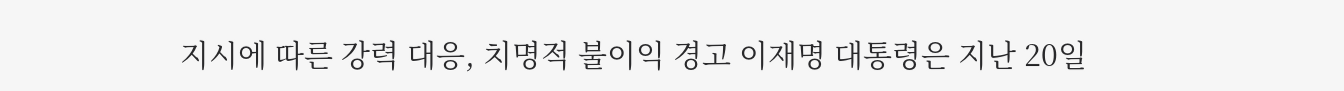지시에 따른 강력 대응, 치명적 불이익 경고 이재명 대통령은 지난 20일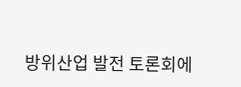방위산업 발전 토론회에